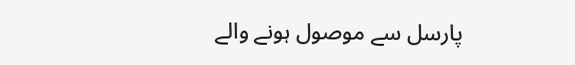پارسل سے موصول ہونے والے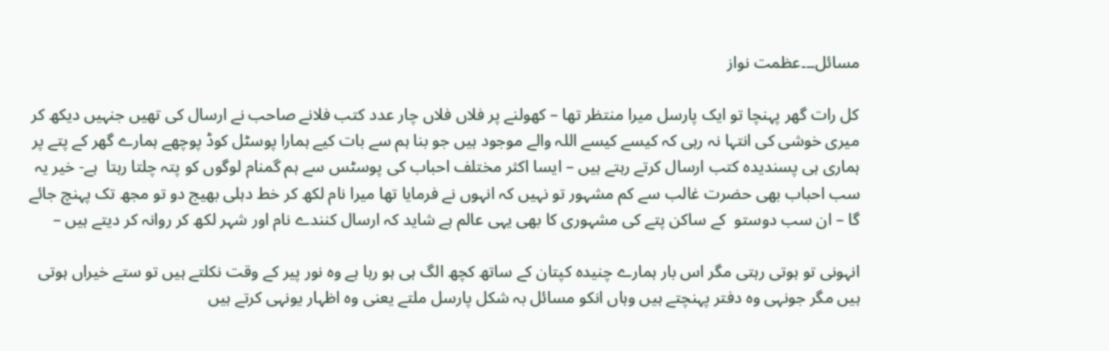مسائل۔۔۔عظمت نواز

کل رات گھر پہنچا تو ایک پارسل میرا منتظر تھا – کھولنے پر فلاں فلاں چار عدد کتب فلانے صاحب نے ارسال کی تھیں جنہیں دیکھ کر میری خوشی کی انتہا نہ رہی کہ کیسے کیسے اللہ والے موجود ہیں جو بنا ہم سے بات کیے ہمارا پوسٹل کوڈ پوچھے ہمارے گھر کے پتے پر ہماری ہی پسندیدہ کتب ارسال کرتے رہتے ہیں – ایسا اکثر مختلف احباب کی پوسٹس سے ہم گمنام لوگوں کو پتہ چلتا رہتا  ہے- خیر یہ سب احباب بھی حضرت غالب سے کم مشہور تو نہیں کہ انہوں نے فرمایا تھا میرا نام لکھ کر خط دہلی بھیج دو تو مجھ تک پہنچ جائے گا – ان سب دوستو  کے ساکن پتے کی مشہوری کا بھی یہی عالم ہے شاید کہ ارسال کنندے نام اور شہر لکھ کر روانہ کر دیتے ہیں –

انہونی تو ہوتی رہتی مگر اس بار ہمارے چنیدہ کپتان کے ساتھ کچھ الگ ہی ہو رہا ہے وہ نور پیر کے وقت نکلتے ہیں تو ستے خیراں ہوتی ہیں مگر جونہی وہ دفتر پہنچتے ہیں وہاں انکو مسائل بہ شکل پارسل ملتے یعنی وہ اظہار یونہی کرتے ہیں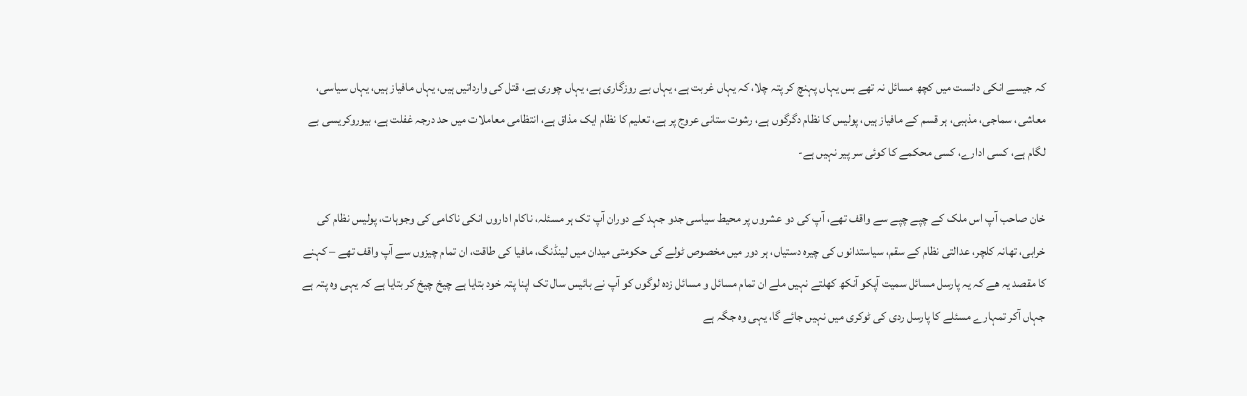کہ جیسے انکی دانست میں کچھ مسائل نہ تھے بس یہاں پہنچ کر پتہ چلا، کہ یہاں غربت ہے، یہاں بے روزگاری ہے، یہاں چوری ہے، قتل کی وارداتیں ہیں، یہاں مافیاز ہیں، یہاں سیاسی، معاشی، سماجی، مذہبی، ہر قسم کے مافیاز ہیں، پولیس کا نظام دگرگوں ہے، رشوت ستانی عروج پر ہے، تعلیم کا نظام ایک مذاق ہے، انتظامی معاملات میں حد درجہ غفلت ہے، بیوروکریسی بے لگام ہے، کسی ادارے، کسی محکمے کا کوئی سر پیر نہیں ہے-

خان صاحب آپ اس ملک کے چپے چپے سے واقف تھے، آپ کی دو عشروں پر محیط سیاسی جدو جہد کے دوران آپ تک ہر مسئلہ، ناکام اداروں انکی ناکامی کی وجوہات، پولیس نظام کی خرابی، تھانہ کلچر، عدالتی نظام کے سقم، سیاستدانوں کی چیرہ دستیاں، ہر دور میں مخصوص ٹولے کی حکومتی میدان میں لینڈنگ، مافیا کی طاقت، ان تمام چیزوں سے آپ واقف تھے – کہنے کا مقصد یہ ھے کہ یہ پارسل مسائل سمیت آپکو آنکھ کھلتے نہیں ملے ان تمام مسائل و مسائل زدہ لوگوں کو آپ نے بائیس سال تک اپنا پتہ خود بتایا ہے چیخ چیخ کر بتایا ہے کہ یہی وہ پتہ ہے جہاں آکر تمہارے مسئلے کا پارسل ردی کی ٹوکری میں نہیں جائے گا، یہی وہ جگہ ہے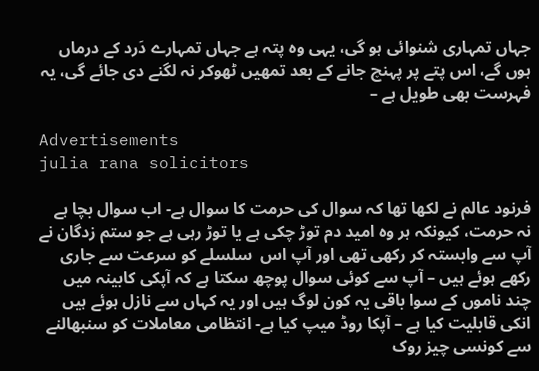جہاں تمہاری شنوائی ہو گی، یہی وہ پتہ ہے جہاں تمہارے دَرد کے درماں ہوں گے، اس پتے پر پہنچ جانے کے بعد تمھیں ٹھوکر نہ لگنے دی جائے گی، یہ فہرست بھی طویل ہے –

Advertisements
julia rana solicitors

فرنود عالم نے لکھا تھا کہ سوال کی حرمت کا سوال ہے- اب سوال بچا ہے نہ حرمت، کیونکہ ہر وہ امید دم توڑ چکی ہے یا توڑ رہی ہے جو ستم زدگان نے آپ سے وابستہ کر رکھی تھی اور آپ اس  سلسلے کو سرعت سے جاری رکھے ہوئے ہیں – آپ سے کوئی سوال پوچھ سکتا ہے کہ آپکی کابینہ میں چند ناموں کے سوا باقی یہ کون لوگ ہیں اور یہ کہاں سے نازل ہوئے ہیں انکی قابلیت کیا ہے – آپکا روڈ میپ کیا ہے- انتظامی معاملات کو سنبھالنے سے کونسی چیز روک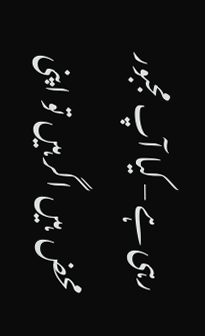رہی ہے – کیا آپ مجبور محض  ہیں اگر ہیں تو اپنی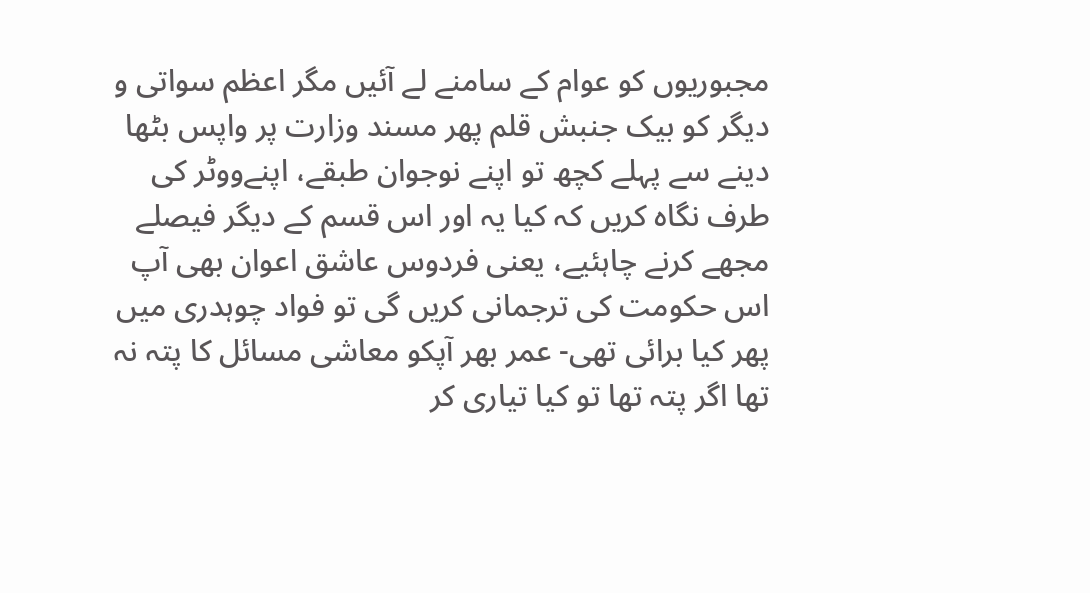مجبوریوں کو عوام کے سامنے لے آئیں مگر اعظم سواتی و دیگر کو بیک جنبش قلم پھر مسند وزارت پر واپس بٹھا دینے سے پہلے کچھ تو اپنے نوجوان طبقے، اپنےووٹر کی طرف نگاہ کریں کہ کیا یہ اور اس قسم کے دیگر فیصلے مجھے کرنے چاہئیے، یعنی فردوس عاشق اعوان بھی آپ اس حکومت کی ترجمانی کریں گی تو فواد چوہدری میں پھر کیا برائی تھی- عمر بھر آپکو معاشی مسائل کا پتہ نہ تھا اگر پتہ تھا تو کیا تیاری کر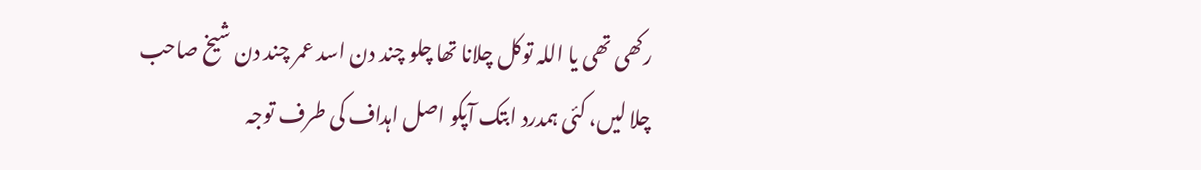رکھی تھی یا اللہ توکل چلانا تھا چلو چند دن اسد عمر چند دن شیخ صاحب چلا لیں، کئی ہمدرد ابتک آپکو اصل اہداف کی طرف توجہ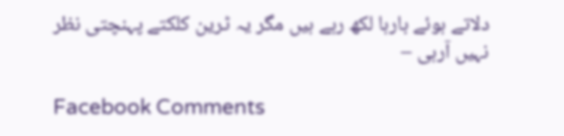دلاتے ہوئے بارہا لکھ رہے ہیں مگر یہ ٹرین کلکتے پہنچتی نظر نہیں آرہی –

Facebook Comments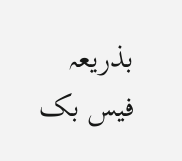بذریعہ فیس بک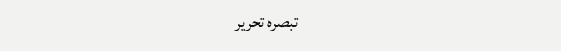تبصرہ تحریر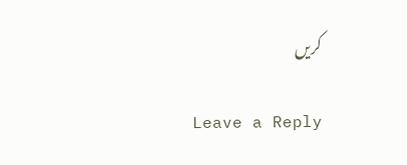کریں

Leave a Reply